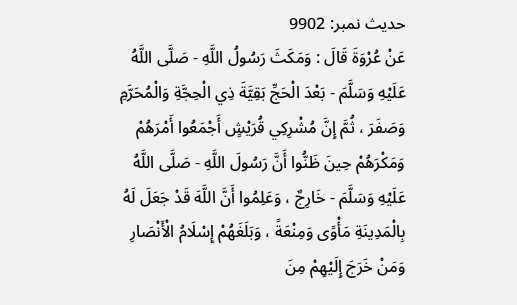حدیث نمبر: 9902
عَنْ عُرْوَةَ قَالَ : وَمَكَثَ رَسُولُ اللَّهِ - صَلَّى اللَّهُ عَلَيْهِ وَسَلَّمَ - بَعْدَ الْحَجِّ بَقِيَّةَ ذِي الْحِجَّةِ وَالْمُحَرَّمِ وَصَفَرَ ، ثُمَّ إِنَّ مُشْرِكِي قُرَيْشٍ أَجْمَعُوا أَمْرَهُمْ وَمَكْرَهُمْ حِينَ ظَنُّوا أَنَّ رَسُولَ اللَّهِ - صَلَّى اللَّهُ عَلَيْهِ وَسَلَّمَ - خَارِجٌ ، وَعَلِمُوا أَنَّ اللَّهَ قَدْ جَعَلَ لَهُ بِالْمَدِينَةِ مَأْوًى وَمِنْعَةً ، وَبَلَغَهُمْ إِسْلَامُ الْأَنْصَارِ وَمَنْ خَرَجَ إِلَيْهِمْ مِنَ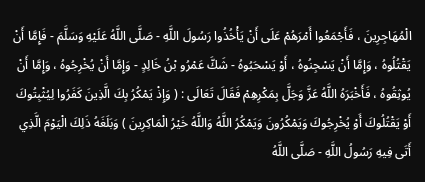الْمُهَاجِرِينَ ، فَأَجْمَعُوا أَمْرَهُمْ عَلَى أَنْ يَأْخُذُوا رَسُولَ اللَّهِ - صَلَّى اللَّهُ عَلَيْهِ وَسَلَّمَ - فَإِمَّا أَنْ يَقْتُلُوهُ ، وَإِمَّا أَنْ يَسْجِنُوهُ ، أَوْ يَسْحَبُوهُ - شَكَّ عَمْرُو بْنُ خَالِدٍ - وَإِمَّا أَنْ يُخْرِجُوهُ ، وَإِمَّا أَنْ يُوثِقُوهُ ، فَأَخْبَرَهُ اللَّهُ عَزَّ وَجَلَّ بِمَكْرِهِمْ فَقَالَ تَعَالَى : ( وَإِذْ يَمْكُرُ بِكَ الَّذِينَ كَفَرُوا لِيُثْبِتُوكَ أَوْ يَقْتُلُوكَ أَوْ يُخْرِجُوكَ وَيَمْكُرُونَ وَيَمْكُرُ اللَّهُ وَاللَّهُ خَيْرُ الْمَاكِرِينَ ) وَبَلَغَهُ ذَلِكَ الْيَوْمَ الَّذِي أَتَى فِيهِ رَسُولُ اللَّهِ - صَلَّى اللَّهُ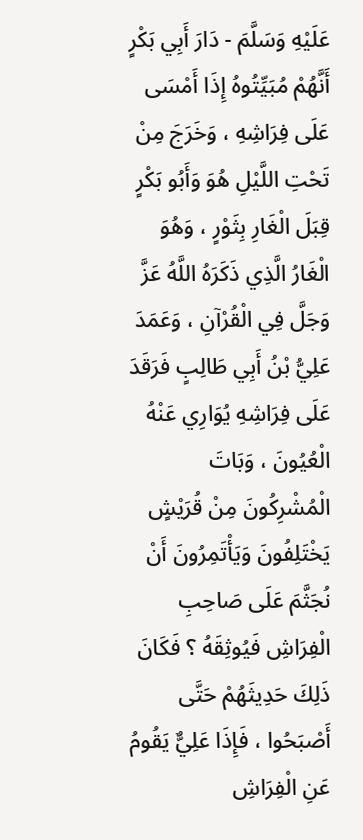عَلَيْهِ وَسَلَّمَ - دَارَ أَبِي بَكْرٍ أَنَّهُمْ مُبَيِّتُوهُ إِذَا أَمْسَى عَلَى فِرَاشِهِ ، وَخَرَجَ مِنْ تَحْتِ اللَّيْلِ هُوَ وَأَبُو بَكْرٍ قِبَلَ الْغَارِ بِثَوْرٍ ، وَهُوَ الْغَارُ الَّذِي ذَكَرَهُ اللَّهُ عَزَّ وَجَلَّ فِي الْقُرْآنِ ، وَعَمَدَ عَلِيُّ بْنُ أَبِي طَالِبٍ فَرَقَدَ عَلَى فِرَاشِهِ يُوَارِي عَنْهُ الْعُيُونَ ، وَبَاتَ الْمُشْرِكُونَ مِنْ قُرَيْشٍ يَخْتَلِفُونَ وَيَأْتَمِرُونَ أَنْ نُجَثَّمَ عَلَى صَاحِبِ الْفِرَاشِ فَيُوثِقَهُ ؟ فَكَانَ ذَلِكَ حَدِيثَهُمْ حَتَّى أَصْبَحُوا ، فَإِذَا عَلِيٌّ يَقُومُ عَنِ الْفِرَاشِ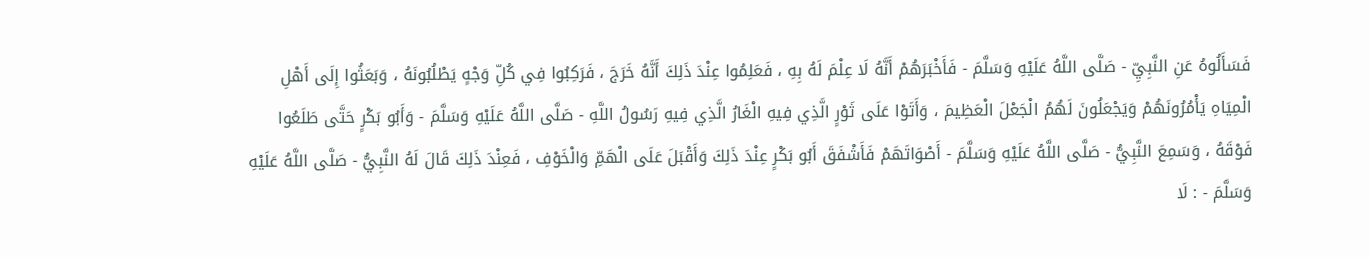فَسَأَلُوهُ عَنِ النَّبِيِّ - صَلَّى اللَّهُ عَلَيْهِ وَسَلَّمَ - فَأَخْبَرَهُمْ أَنَّهُ لَا عِلْمَ لَهُ بِهِ ، فَعَلِمُوا عِنْدَ ذَلِكَ أَنَّهُ خَرَجَ ، فَرَكِبُوا فِي كُلِّ وَجْهٍ يَطْلُبُونَهُ ، وَبَعَثُوا إِلَى أَهْلِ الْمِيَاهِ يَأْمُرُونَهُمْ وَيَجْعَلُونَ لَهُمُ الْجَعْلَ الْعَظِيمَ ، وَأَتَوْا عَلَى ثَوْرٍ الَّذِي فِيهِ الْغَارُ الَّذِي فِيهِ رَسُولُ اللَّهِ - صَلَّى اللَّهُ عَلَيْهِ وَسَلَّمَ - وَأَبُو بَكْرٍ حَتَّى طَلَعُوا فَوْقَهُ ، وَسَمِعَ النَّبِيُّ - صَلَّى اللَّهُ عَلَيْهِ وَسَلَّمَ - أَصْوَاتَهَمْ فَأَشْفَقَ أَبُو بَكْرٍ عِنْدَ ذَلِكَ وَأَقْبَلَ عَلَى الْهَمِّ وَالْخَوْفِ ، فَعِنْدَ ذَلِكَ قَالَ لَهُ النَّبِيُّ - صَلَّى اللَّهُ عَلَيْهِ وَسَلَّمَ - : لَا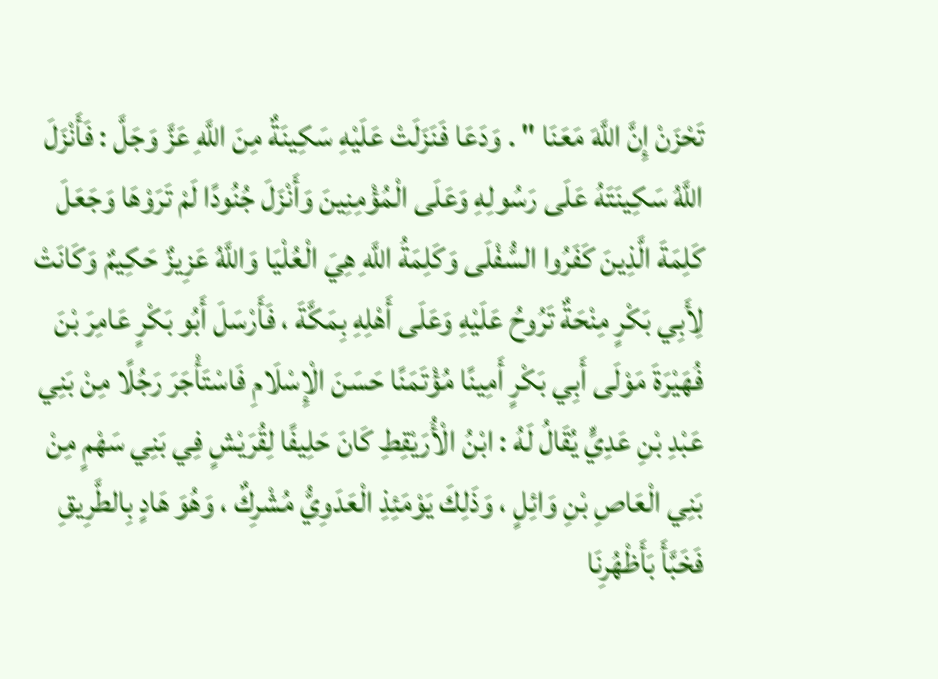تَحْزَنْ إِنَّ اللَّهَ مَعَنَا " . وَدَعَا فَنَزَلَتْ عَلَيْهِ سَكِينَةٌ مِنَ اللَّهِ عَزَّ وَجَلَّ : فَأَنْزَلَ اللَّهُ سَكِينَتَهُ عَلَى رَسُولِهِ وَعَلَى الْمُؤْمِنِينَ وَأَنْزَلَ جُنُودًا لَمْ تَرَوْهَا وَجَعَلَ كَلِمَةَ الَّذِينَ كَفَرُوا السُّفْلَى وَكَلِمَةُ اللَّهِ هِيَ الْعُلْيَا وَاللَّهُ عَزِيزٌ حَكِيمٌ وَكَانَتْ لِأَبِي بَكْرٍ مِنْحَةٌ تَرُوحُ عَلَيْهِ وَعَلَى أَهْلِهِ بِمَكَّةَ ، فَأَرْسَلَ أَبُو بَكْرٍ عَامِرَ بْنَ فُهَيْرَةَ مَوْلَى أَبِي بَكْرٍ أَمِينًا مُؤْتَمَنًا حَسَنَ الْإِسْلَامِ فَاسْتَأْجَرَ رَجُلًا مِنْ بَنِي عَبْدِ بْنِ عَدِيٍّ يُقَالُ لَهُ : ابْنُ الْأُرَيْقِطِ كَانَ حَلِيفًا لِقُرَيْشٍ فِي بَنِي سَهْمٍ مِنْ بَنِي الْعَاصِ بْنِ وَائِلٍ ، وَذَلِكَ يَوْمَئِذِ الْعَدَوِيُّ مُشْرِكٌ ، وَهُوَ هَادٍ بِالطَّرِيقِ فَخَبَّأَ بَأَظْهُرِنَا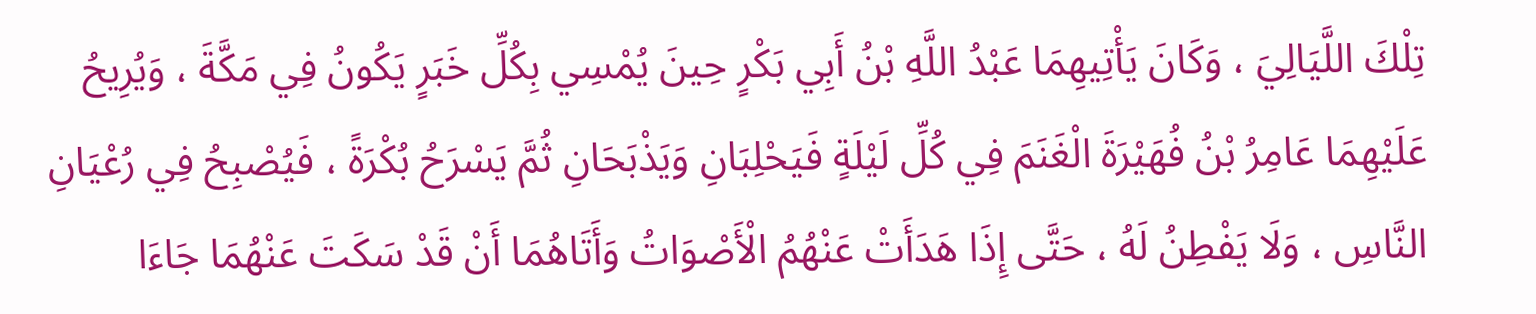تِلْكَ اللَّيَالِيَ ، وَكَانَ يَأْتِيهِمَا عَبْدُ اللَّهِ بْنُ أَبِي بَكْرٍ حِينَ يُمْسِي بِكُلِّ خَبَرٍ يَكُونُ فِي مَكَّةَ ، وَيُرِيحُ عَلَيْهِمَا عَامِرُ بْنُ فُهَيْرَةَ الْغَنَمَ فِي كُلِّ لَيْلَةٍ فَيَحْلِبَانِ وَيَذْبَحَانِ ثُمَّ يَسْرَحُ بُكْرَةً ، فَيُصْبِحُ فِي رُعْيَانِ النَّاسِ ، وَلَا يَفْطِنُ لَهُ ، حَتَّى إِذَا هَدَأَتْ عَنْهُمُ الْأَصْوَاتُ وَأَتَاهُمَا أَنْ قَدْ سَكَتَ عَنْهُمَا جَاءَا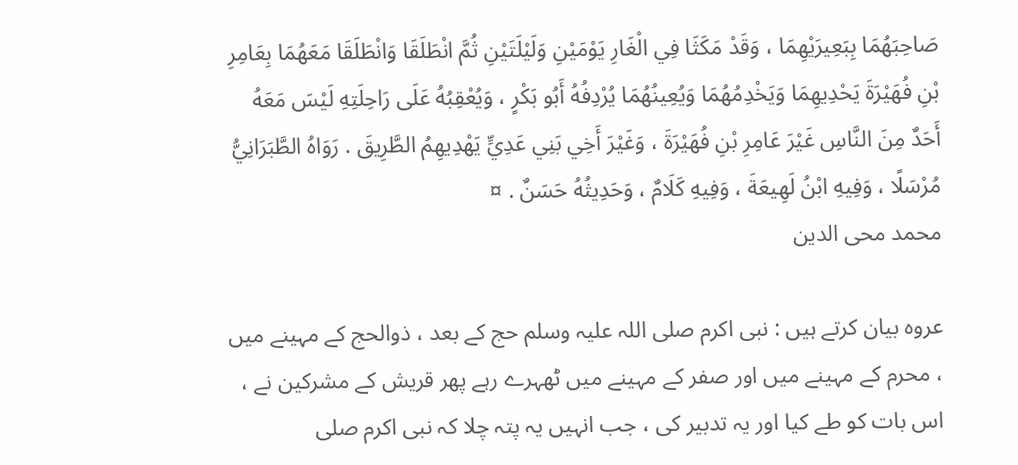صَاحِبَهُمَا بِبَعِيرَيْهِمَا ، وَقَدْ مَكَثَا فِي الْغَارِ يَوْمَيْنِ وَلَيْلَتَيْنِ ثُمَّ انْطَلَقَا وَانْطَلَقَا مَعَهُمَا بِعَامِرِ بْنِ فُهَيْرَةَ يَحْدِيهِمَا وَيَخْدِمُهُمَا وَيُعِينُهُمَا يُرْدِفُهُ أَبُو بَكْرٍ ، وَيُعْقِبُهُ عَلَى رَاحِلَتِهِ لَيْسَ مَعَهُ أَحَدٌ مِنَ النَّاسِ غَيْرَ عَامِرِ بْنِ فُهَيْرَةَ ، وَغَيْرَ أَخِي بَنِي عَدِيٍّ يَهْدِيهِمُ الطَّرِيقَ . رَوَاهُ الطَّبَرَانِيُّ مُرْسَلًا ، وَفِيهِ ابْنُ لَهِيعَةَ ، وَفِيهِ كَلَامٌ ، وَحَدِيثُهُ حَسَنٌ . ¤
محمد محی الدین

عروہ بیان کرتے ہیں : نبی اکرم صلی اللہ علیہ وسلم حج کے بعد ، ذوالحج کے مہینے میں ، محرم کے مہینے میں اور صفر کے مہینے میں ٹھہرے رہے پھر قریش کے مشرکین نے ، اس بات کو طے کیا اور یہ تدبیر کی ، جب انہیں یہ پتہ چلا کہ نبی اکرم صلی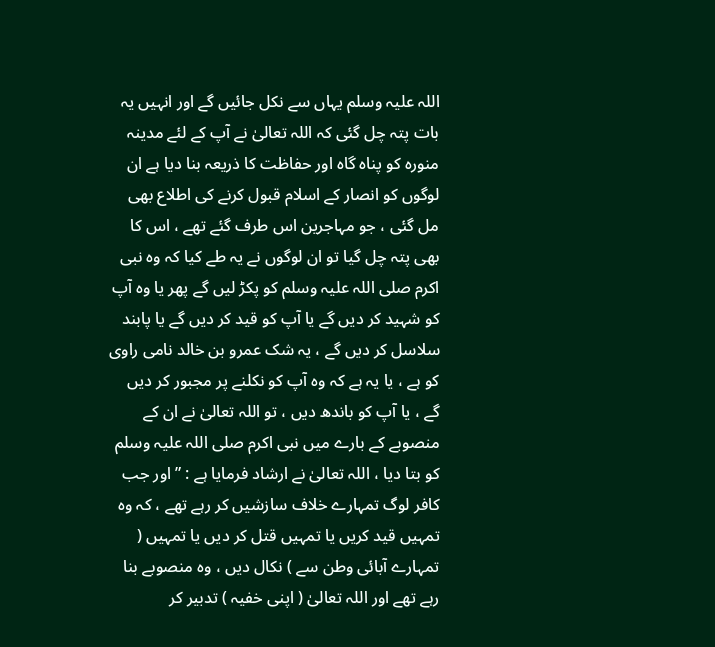اللہ علیہ وسلم یہاں سے نکل جائیں گے اور انہیں یہ بات پتہ چل گئی کہ اللہ تعالیٰ نے آپ کے لئے مدینہ منورہ کو پناہ گاہ اور حفاظت کا ذریعہ بنا دیا ہے ان لوگوں کو انصار کے اسلام قبول کرنے کی اطلاع بھی مل گئی ، جو مہاجرین اس طرف گئے تھے ، اس کا بھی پتہ چل گیا تو ان لوگوں نے یہ طے کیا کہ وہ نبی اکرم صلی اللہ علیہ وسلم کو پکڑ لیں گے پھر یا وہ آپ کو شہید کر دیں گے یا آپ کو قید کر دیں گے یا پابند سلاسل کر دیں گے ، یہ شک عمرو بن خالد نامی راوی کو ہے ، یا یہ ہے کہ وہ آپ کو نکلنے پر مجبور کر دیں گے ، یا آپ کو باندھ دیں ، تو اللہ تعالیٰ نے ان کے منصوبے کے بارے میں نبی اکرم صلی اللہ علیہ وسلم کو بتا دیا ، اللہ تعالیٰ نے ارشاد فرمایا ہے : ” اور جب کافر لوگ تمہارے خلاف سازشیں کر رہے تھے ، کہ وہ تمہیں قید کریں یا تمہیں قتل کر دیں یا تمہیں ( تمہارے آبائی وطن سے ) نکال دیں ، وہ منصوبے بنا رہے تھے اور اللہ تعالیٰ ( اپنی خفیہ ) تدبیر کر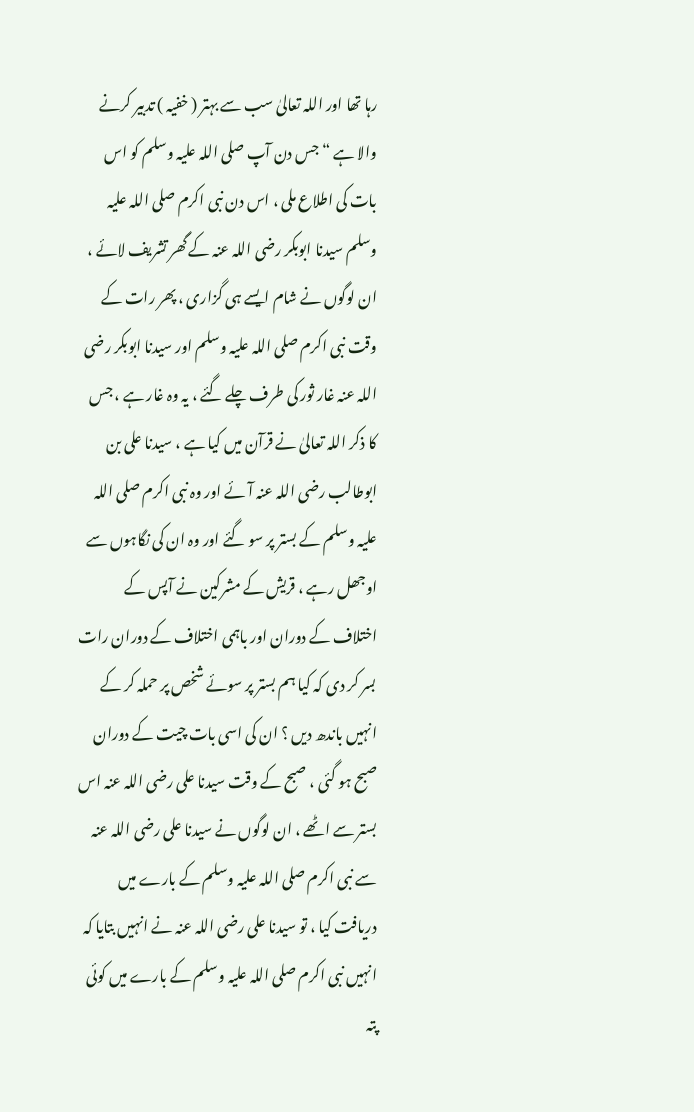رہا تھا اور اللہ تعالیٰ سب سے بہتر ( خفیہ ) تدبیر کرنے والا ہے “ جس دن آپ صلی اللہ علیہ وسلم کو اس بات کی اطلاع ملی ، اس دن نبی اکرم صلی اللہ علیہ وسلم سیدنا ابوبکر رضی اللہ عنہ کے گھر تشریف لائے ، ان لوگوں نے شام ایسے ہی گزاری ، پھر رات کے وقت نبی اکرم صلی اللہ علیہ وسلم اور سیدنا ابوبکر رضی اللہ عنہ غار ثور کی طرف چلے گئے ، یہ وہ غار ہے ، جس کا ذکر اللہ تعالیٰ نے قرآن میں کیا ہے ، سیدنا علی بن ابوطالب رضی اللہ عنہ آئے اور وہ نبی اکرم صلی اللہ علیہ وسلم کے بستر پر سو گئے اور وہ ان کی نگاہوں سے اوجھل رہے ، قریش کے مشرکین نے آپس کے اختلاف کے دوران اور باہمی اختلاف کے دوران رات بسر کر دی کہ کیا ہم بستر پر سوئے شخص پر حملہ کر کے انہیں باندھ دیں ؟ ان کی اسی بات چیت کے دوران صبح ہو گئی ، صبح کے وقت سیدنا علی رضی اللہ عنہ اس بستر سے اٹھے ، ان لوگوں نے سیدنا علی رضی اللہ عنہ سے نبی اکرم صلی اللہ علیہ وسلم کے بارے میں دریافت کیا ، تو سیدنا علی رضی اللہ عنہ نے انہیں بتایا کہ انہیں نبی اکرم صلی اللہ علیہ وسلم کے بارے میں کوئی پتہ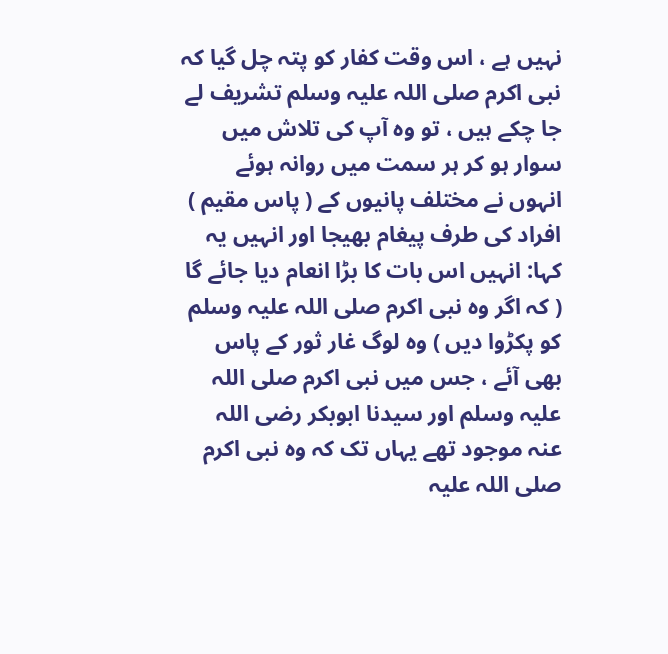نہیں ہے ، اس وقت کفار کو پتہ چل گیا کہ نبی اکرم صلی اللہ علیہ وسلم تشریف لے جا چکے ہیں ، تو وہ آپ کی تلاش میں سوار ہو کر ہر سمت میں روانہ ہوئے انہوں نے مختلف پانیوں کے ( پاس مقیم ) افراد کی طرف پیغام بھیجا اور انہیں یہ کہا: انہیں اس بات کا بڑا انعام دیا جائے گا ( کہ اگر وہ نبی اکرم صلی اللہ علیہ وسلم کو پکڑوا دیں ) وہ لوگ غار ثور کے پاس بھی آئے ، جس میں نبی اکرم صلی اللہ علیہ وسلم اور سیدنا ابوبکر رضی اللہ عنہ موجود تھے یہاں تک کہ وہ نبی اکرم صلی اللہ علیہ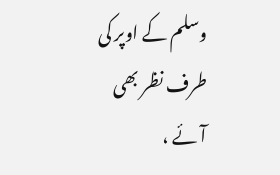وسلم کے اوپر کی طرف نظر بھی آئے ،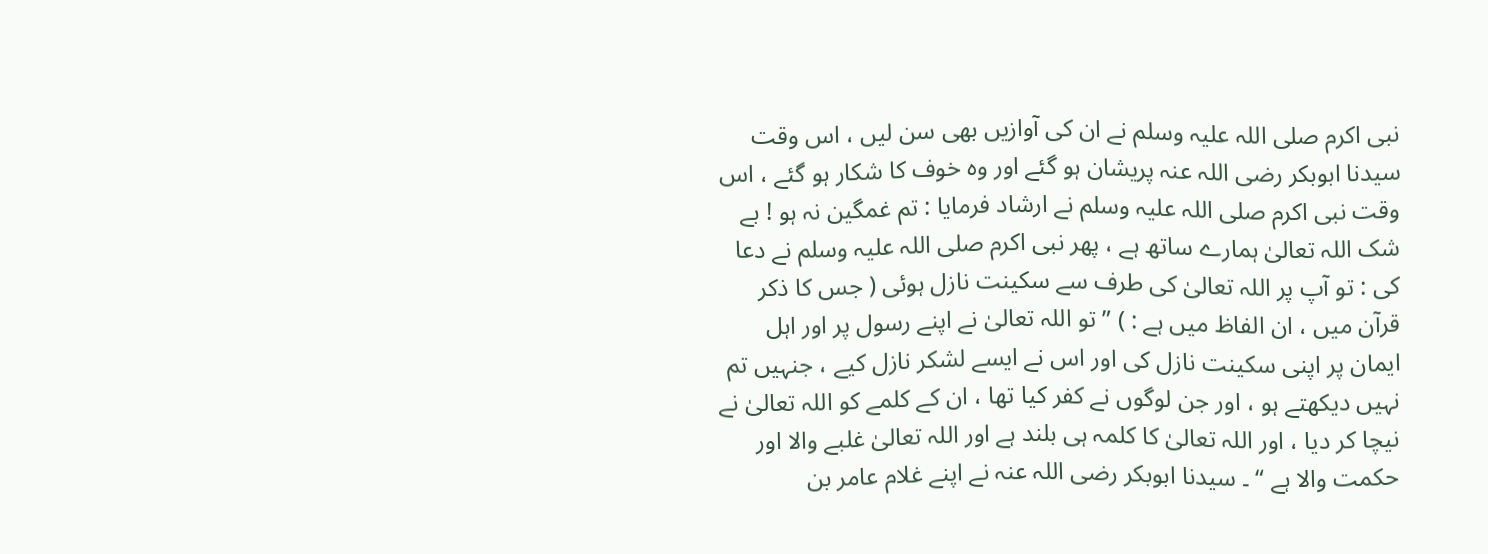نبی اکرم صلی اللہ علیہ وسلم نے ان کی آوازیں بھی سن لیں ، اس وقت سیدنا ابوبکر رضی اللہ عنہ پریشان ہو گئے اور وہ خوف کا شکار ہو گئے ، اس وقت نبی اکرم صلی اللہ علیہ وسلم نے ارشاد فرمایا : تم غمگین نہ ہو ! بے شک اللہ تعالیٰ ہمارے ساتھ ہے ، پھر نبی اکرم صلی اللہ علیہ وسلم نے دعا کی : تو آپ پر اللہ تعالیٰ کی طرف سے سکینت نازل ہوئی ( جس کا ذکر قرآن میں ، ان الفاظ میں ہے : ) ” تو اللہ تعالیٰ نے اپنے رسول پر اور اہل ایمان پر اپنی سکینت نازل کی اور اس نے ایسے لشکر نازل کیے ، جنہیں تم نہیں دیکھتے ہو ، اور جن لوگوں نے کفر کیا تھا ، ان کے کلمے کو اللہ تعالیٰ نے نیچا کر دیا ، اور اللہ تعالیٰ کا کلمہ ہی بلند ہے اور اللہ تعالیٰ غلبے والا اور حکمت والا ہے “ ۔ سیدنا ابوبکر رضی اللہ عنہ نے اپنے غلام عامر بن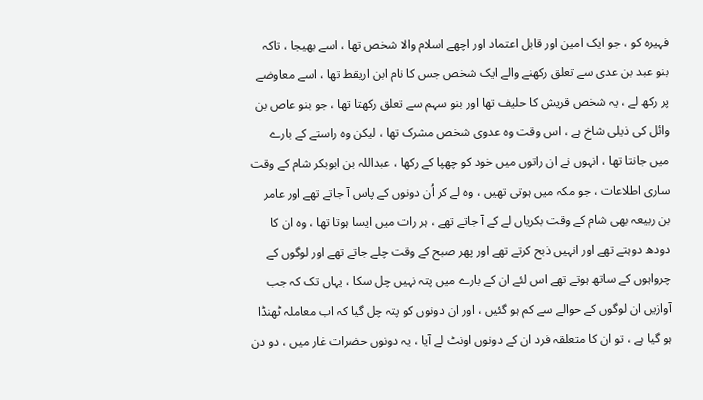فہیرہ کو ، جو ایک امین اور قابل اعتماد اور اچھے اسلام والا شخص تھا ، اسے بھیجا ، تاکہ بنو عبد بن عدی سے تعلق رکھنے والے ایک شخص جس کا نام ابن اریقط تھا ، اسے معاوضے پر رکھ لے ، یہ شخص قریش کا حلیف تھا اور بنو سہم سے تعلق رکھتا تھا ، جو بنو عاص بن وائل کی ذیلی شاخ ہے ، اس وقت وہ عدوی شخص مشرک تھا ، لیکن وہ راستے کے بارے میں جانتا تھا ، انہوں نے ان راتوں میں خود کو چھپا کے رکھا ، عبداللہ بن ابوبکر شام کے وقت ساری اطلاعات ، جو مکہ میں ہوتی تھیں ، وہ لے کر اُن دونوں کے پاس آ جاتے تھے اور عامر بن ربیعہ بھی شام کے وقت بکریاں لے کے آ جاتے تھے ، ہر رات میں ایسا ہوتا تھا ، وہ ان کا دودھ دوہتے تھے اور انہیں ذبح کرتے تھے اور پھر صبح کے وقت چلے جاتے تھے اور لوگوں کے چرواہوں کے ساتھ ہوتے تھے اس لئے ان کے بارے میں پتہ نہیں چل سکا ، یہاں تک کہ جب آوازیں ان لوگوں کے حوالے سے کم ہو گئیں ، اور ان دونوں کو پتہ چل گیا کہ اب معاملہ ٹھنڈا ہو گیا ہے ، تو ان کا متعلقہ فرد ان کے دونوں اونٹ لے آیا ، یہ دونوں حضرات غار میں ، دو دن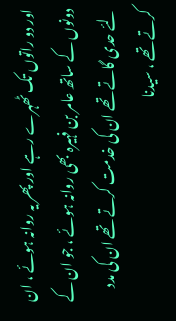اور دو راتوں تک ٹھہرے رہے اور پھر یہ روانہ ہوئے ، ان دونوں کے ساتھ عامر بن فہیرہ بھی روانہ ہوئے ، جو ان کے لئے حدی گاتے تھے ان کی خدمت کرتے تھے ان کی مدد کرتے تھے ، سیدنا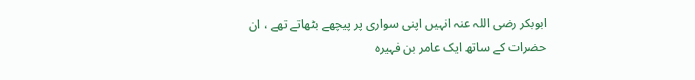ابوبکر رضی اللہ عنہ انہیں اپنی سواری پر پیچھے بٹھاتے تھے ، ان حضرات کے ساتھ ایک عامر بن فہیرہ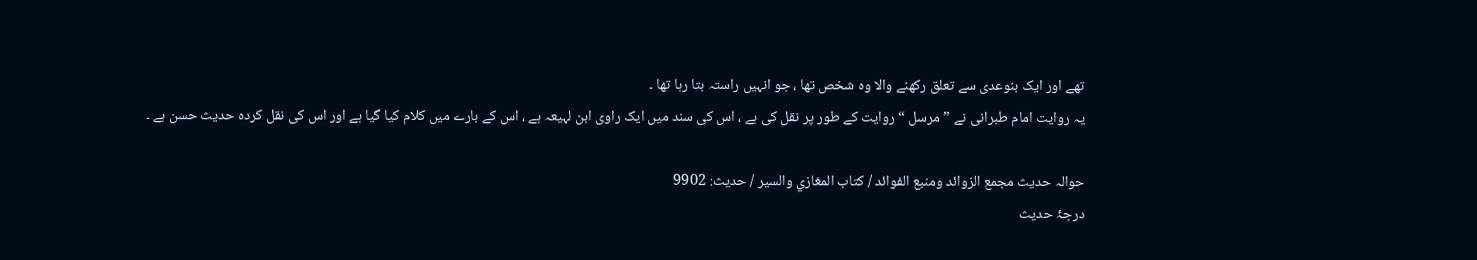تھے اور ایک بنوعدی سے تعلق رکھنے والا وہ شخص تھا ، جو انہیں راستہ بتا رہا تھا ۔
یہ روایت امام طبرانی نے ” مرسل “ روایت کے طور پر نقل کی ہے ، اس کی سند میں ایک راوی ابن لہیعہ ہے ، اس کے بارے میں کلام کیا گیا ہے اور اس کی نقل کردہ حدیث حسن ہے ۔

حوالہ حدیث مجمع الزوائد ومنبع الفوائد / كتاب المغازي والسير / حدیث: 9902
درجۂ حدیث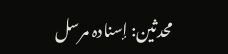محدثین: إسنادہ مرسل